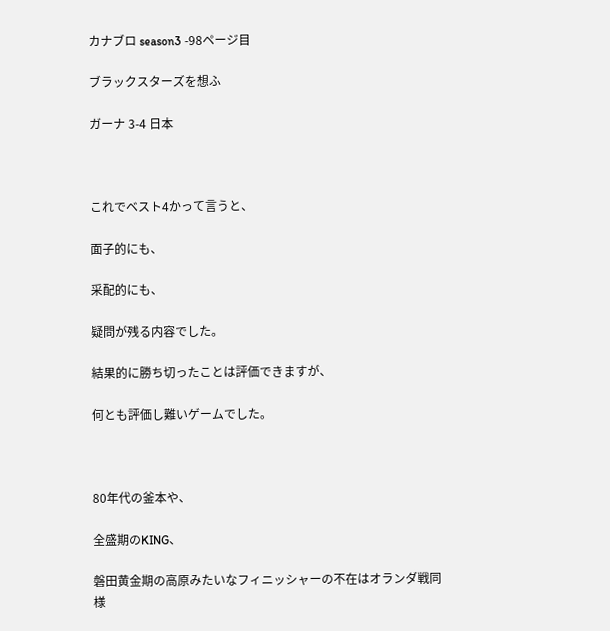カナブロ season3 -98ページ目

ブラックスターズを想ふ

ガーナ 3-4 日本



これでベスト4かって言うと、

面子的にも、

采配的にも、

疑問が残る内容でした。

結果的に勝ち切ったことは評価できますが、

何とも評価し難いゲームでした。



80年代の釜本や、

全盛期のKING、

磐田黄金期の高原みたいなフィニッシャーの不在はオランダ戦同様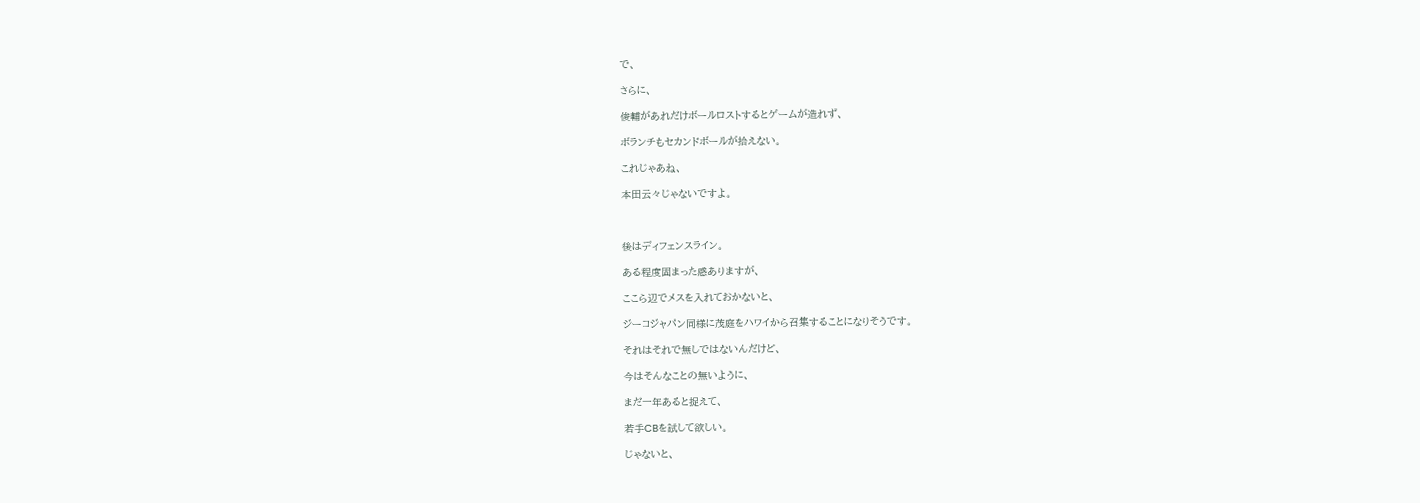で、

さらに、

俊輔があれだけボールロストするとゲームが造れず、

ボランチもセカンドボールが拾えない。

これじゃあね、

本田云々じゃないですよ。



後はディフェンスライン。

ある程度固まった感ありますが、

ここら辺でメスを入れておかないと、

ジーコジャパン同様に茂庭をハワイから召集することになりそうです。

それはそれで無しではないんだけど、

今はそんなことの無いように、

まだ一年あると捉えて、

若手CBを試して欲しい。

じゃないと、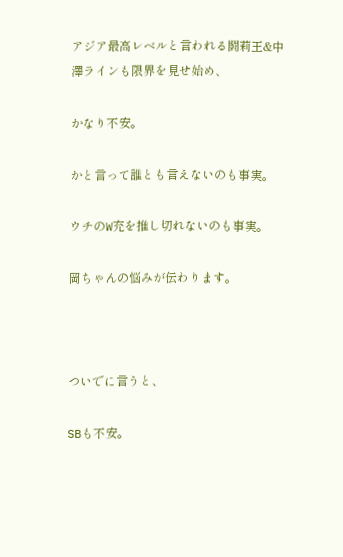アジア最高レベルと言われる闘莉王&中澤ラインも限界を見せ始め、

かなり不安。

かと言って誰とも言えないのも事実。

ウチのW充を推し切れないのも事実。

岡ちゃんの悩みが伝わります。



ついでに言うと、

SBも不安。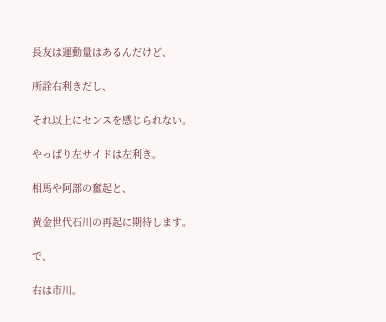長友は運動量はあるんだけど、

所詮右利きだし、

それ以上にセンスを感じられない。

やっぱり左サイドは左利き。

相馬や阿部の奮起と、

黄金世代石川の再起に期待します。

で、

右は市川。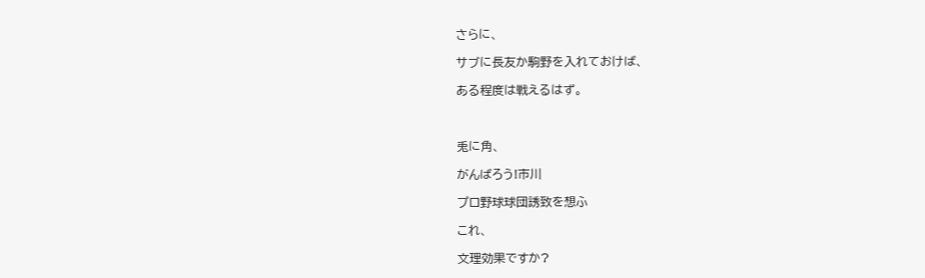さらに、

サブに長友か駒野を入れておけば、

ある程度は戦えるはず。



兎に角、

がんばろう!市川

プロ野球球団誘致を想ふ

これ、

文理効果ですか?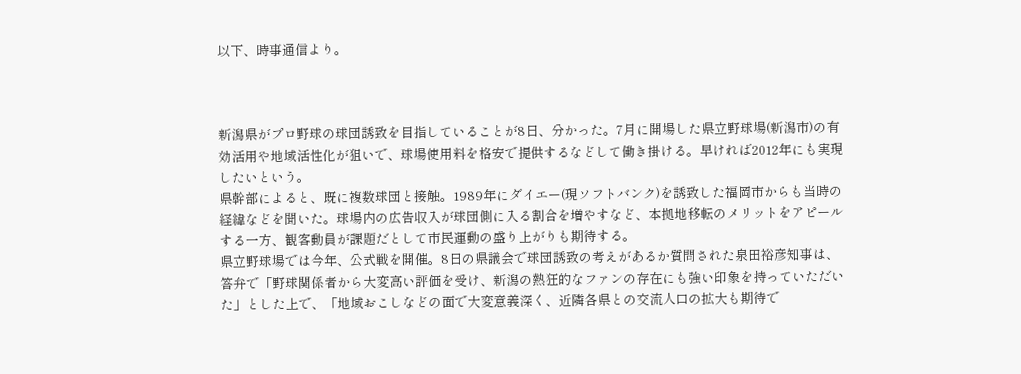以下、時事通信より。



新潟県がプロ野球の球団誘致を目指していることが8日、分かった。7月に開場した県立野球場(新潟市)の有効活用や地域活性化が狙いで、球場使用料を格安で提供するなどして働き掛ける。早ければ2012年にも実現したいという。
県幹部によると、既に複数球団と接触。1989年にダイエー(現ソフトバンク)を誘致した福岡市からも当時の経緯などを聞いた。球場内の広告収入が球団側に入る割合を増やすなど、本拠地移転のメリットをアピールする一方、観客動員が課題だとして市民運動の盛り上がりも期待する。
県立野球場では今年、公式戦を開催。8日の県議会で球団誘致の考えがあるか質問された泉田裕彦知事は、答弁で「野球関係者から大変高い評価を受け、新潟の熱狂的なファンの存在にも強い印象を持っていただいた」とした上で、「地域おこしなどの面で大変意義深く、近隣各県との交流人口の拡大も期待で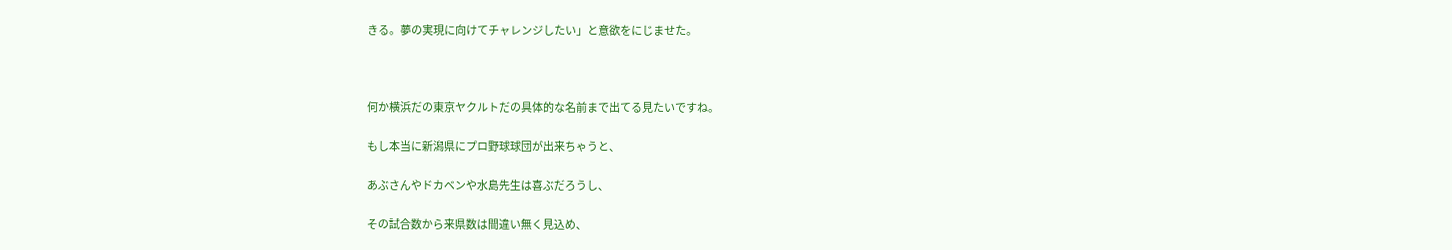きる。夢の実現に向けてチャレンジしたい」と意欲をにじませた。



何か横浜だの東京ヤクルトだの具体的な名前まで出てる見たいですね。

もし本当に新潟県にプロ野球球団が出来ちゃうと、

あぶさんやドカベンや水島先生は喜ぶだろうし、

その試合数から来県数は間違い無く見込め、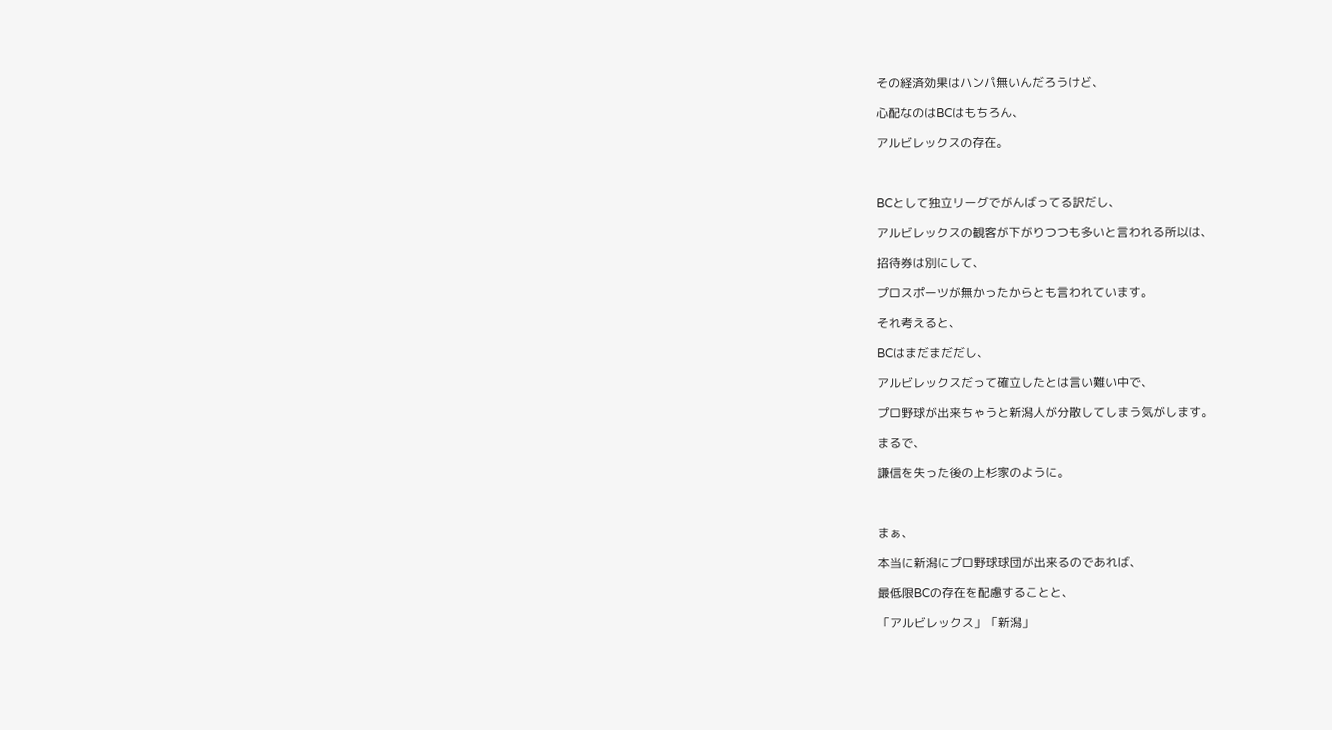その経済効果はハンパ無いんだろうけど、

心配なのはBCはもちろん、

アルビレックスの存在。



BCとして独立リーグでがんばってる訳だし、

アルビレックスの観客が下がりつつも多いと言われる所以は、

招待券は別にして、

プロスポーツが無かったからとも言われています。

それ考えると、

BCはまだまだだし、

アルビレックスだって確立したとは言い難い中で、

プロ野球が出来ちゃうと新潟人が分散してしまう気がします。

まるで、

謙信を失った後の上杉家のように。



まぁ、

本当に新潟にプロ野球球団が出来るのであれば、

最低限BCの存在を配慮することと、

「アルビレックス」「新潟」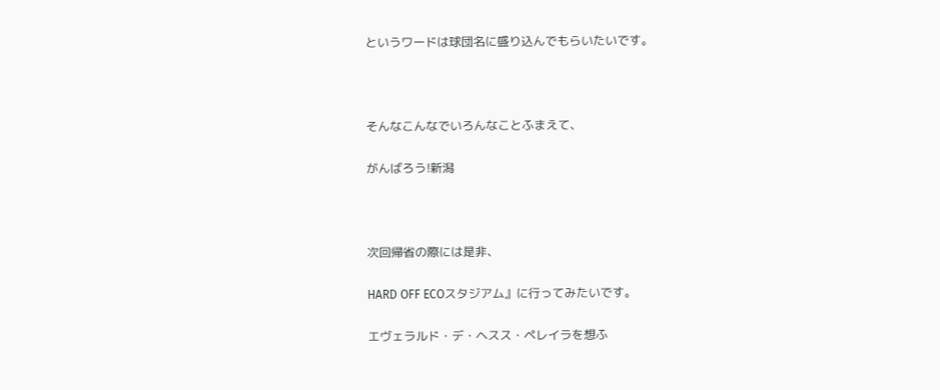というワードは球団名に盛り込んでもらいたいです。



そんなこんなでいろんなことふまえて、

がんばろう!新潟



次回帰省の際には是非、

HARD OFF ECOスタジアム』に行ってみたいです。

エヴェラルド・デ・ヘスス・ペレイラを想ふ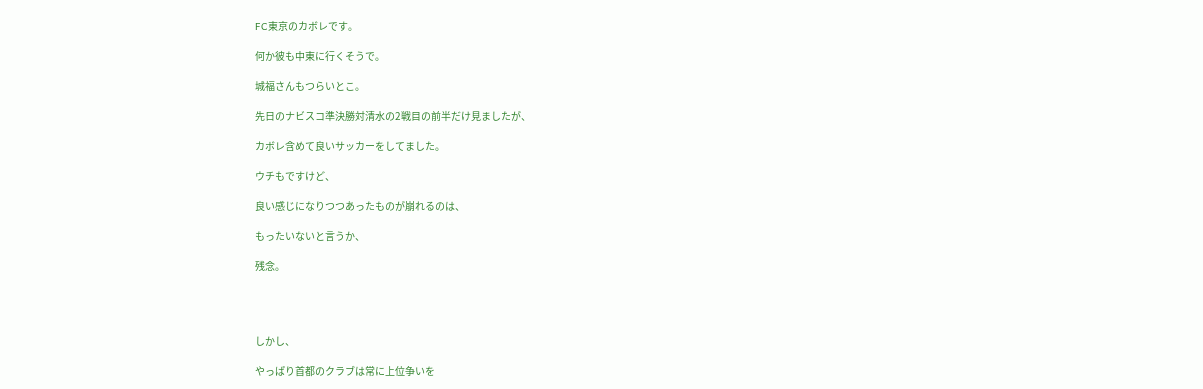FC東京のカボレです。

何か彼も中東に行くそうで。

城福さんもつらいとこ。

先日のナビスコ準決勝対清水の2戦目の前半だけ見ましたが、

カボレ含めて良いサッカーをしてました。

ウチもですけど、

良い感じになりつつあったものが崩れるのは、

もったいないと言うか、

残念。




しかし、

やっぱり首都のクラブは常に上位争いを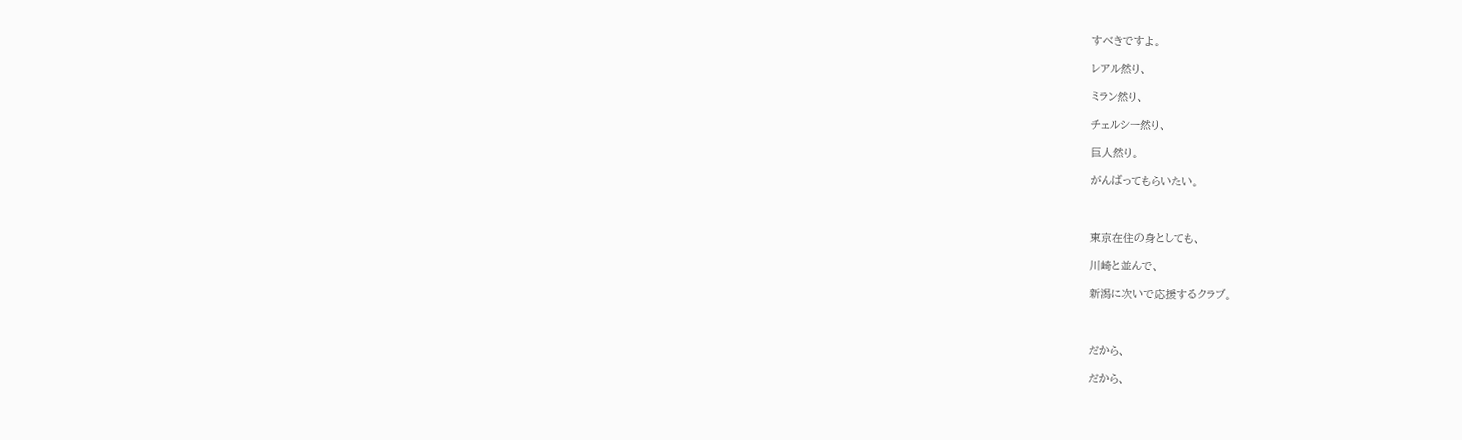すべきですよ。

レアル然り、

ミラン然り、

チェルシー然り、

巨人然り。

がんばってもらいたい。



東京在住の身としても、

川崎と並んで、

新潟に次いで応援するクラブ。



だから、

だから、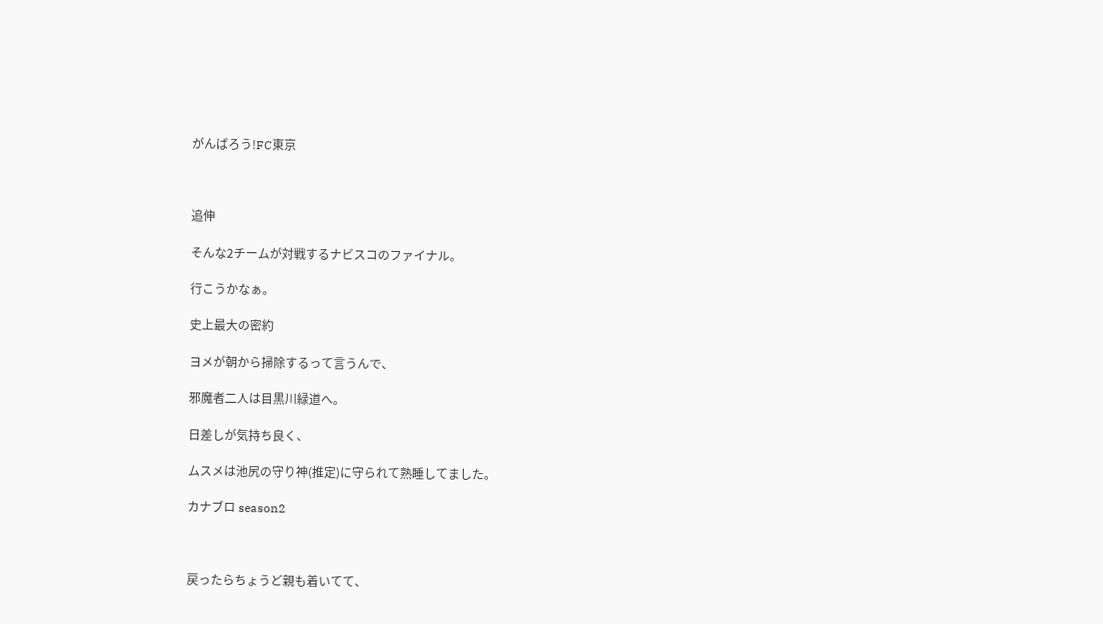がんばろう!FC東京



追伸

そんな2チームが対戦するナビスコのファイナル。

行こうかなぁ。

史上最大の密約

ヨメが朝から掃除するって言うんで、

邪魔者二人は目黒川緑道へ。

日差しが気持ち良く、

ムスメは池尻の守り神(推定)に守られて熟睡してました。

カナブロ season2



戻ったらちょうど親も着いてて、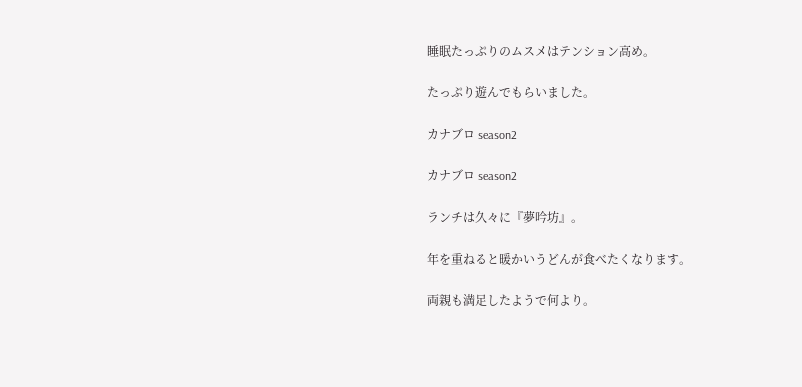睡眠たっぷりのムスメはテンション高め。

たっぷり遊んでもらいました。

カナブロ season2

カナブロ season2

ランチは久々に『夢吟坊』。

年を重ねると暖かいうどんが食べたくなります。

両親も満足したようで何より。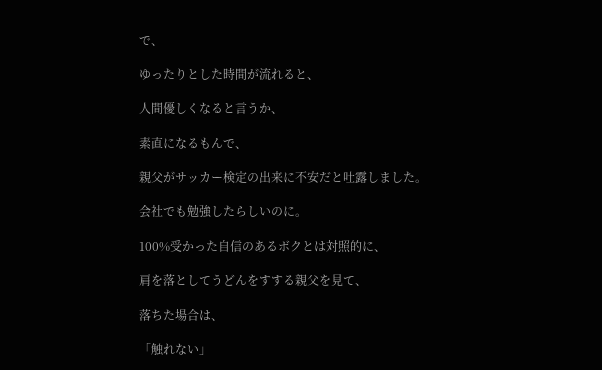で、

ゆったりとした時間が流れると、

人間優しくなると言うか、

素直になるもんで、

親父がサッカー検定の出来に不安だと吐露しました。

会社でも勉強したらしいのに。

100%受かった自信のあるボクとは対照的に、

肩を落としてうどんをすする親父を見て、

落ちた場合は、

「触れない」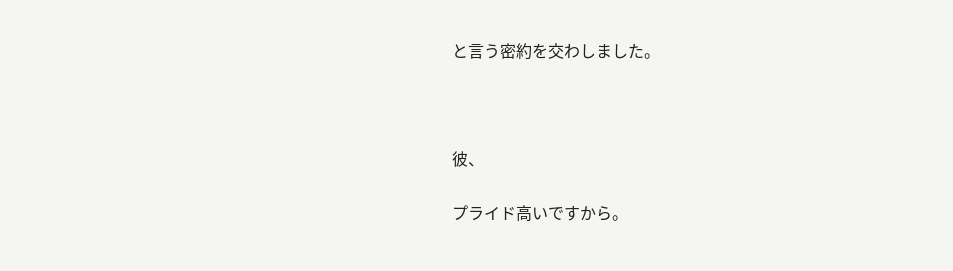と言う密約を交わしました。



彼、

プライド高いですから。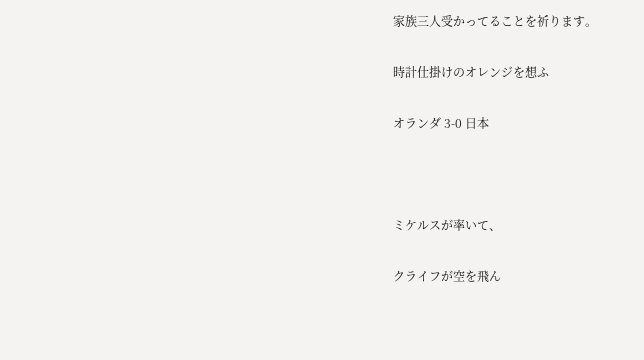家族三人受かってることを祈ります。

時計仕掛けのオレンジを想ふ

オランダ 3-0 日本



ミケルスが率いて、

クライフが空を飛ん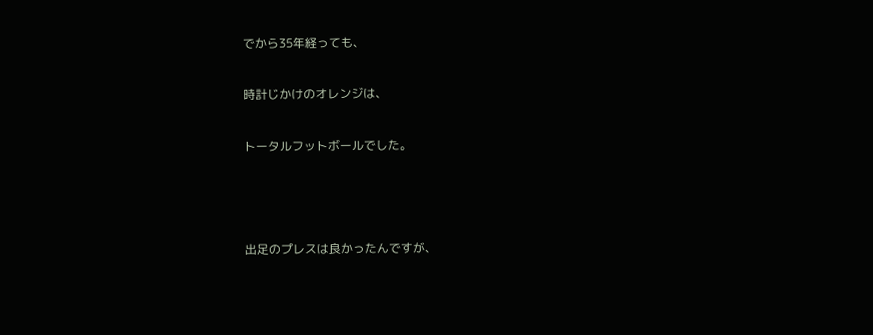でから35年経っても、

時計じかけのオレンジは、

トータルフットボールでした。



出足のプレスは良かったんですが、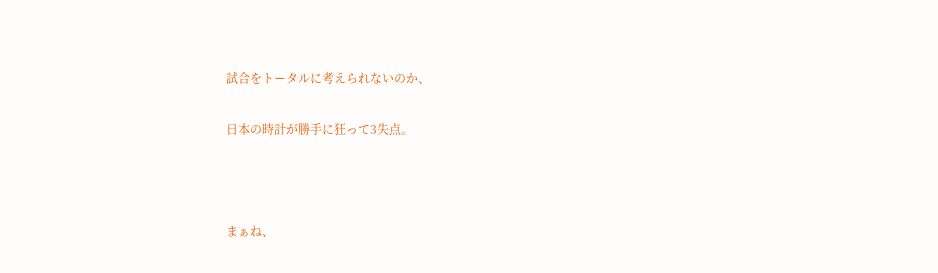試合をトータルに考えられないのか、

日本の時計が勝手に狂って3失点。



まぁね、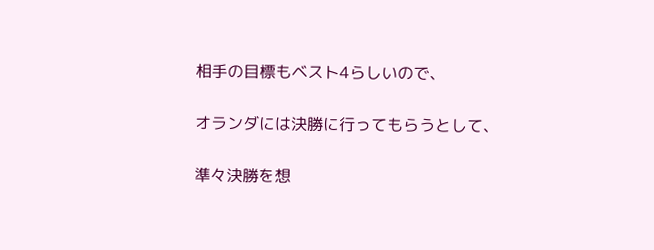相手の目標もベスト4らしいので、

オランダには決勝に行ってもらうとして、

準々決勝を想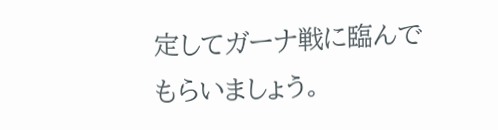定してガーナ戦に臨んでもらいましょう。